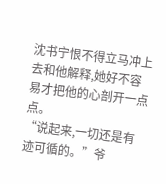沈书宁恨不得立马冲上去和他解释,她好不容易才把他的心剖开一点点。
“说起来,一切还是有迹可循的。”爷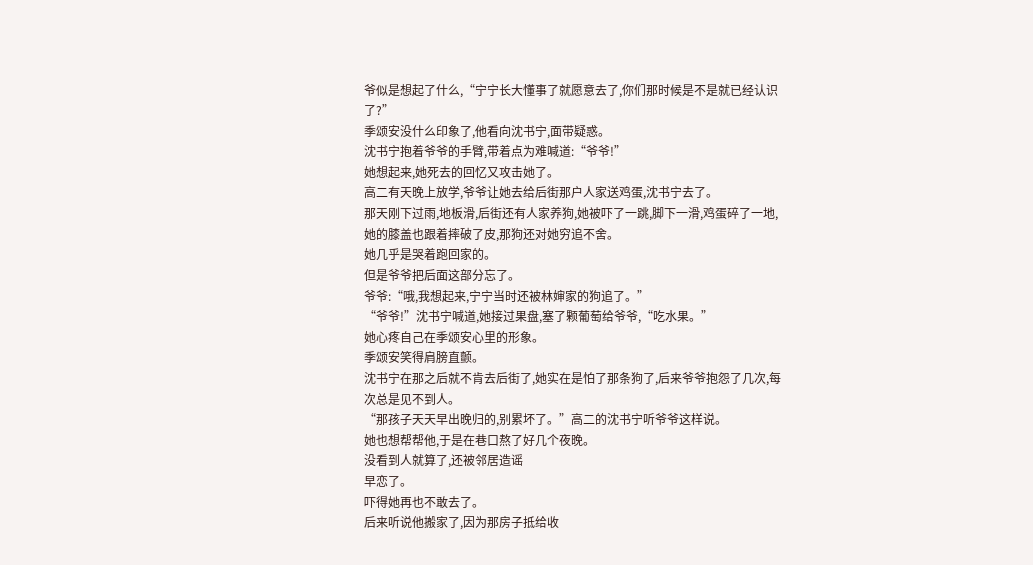爷似是想起了什么,“宁宁长大懂事了就愿意去了,你们那时候是不是就已经认识了?”
季颂安没什么印象了,他看向沈书宁,面带疑惑。
沈书宁抱着爷爷的手臂,带着点为难喊道:“爷爷!”
她想起来,她死去的回忆又攻击她了。
高二有天晚上放学,爷爷让她去给后街那户人家送鸡蛋,沈书宁去了。
那天刚下过雨,地板滑,后街还有人家养狗,她被吓了一跳,脚下一滑,鸡蛋碎了一地,她的膝盖也跟着摔破了皮,那狗还对她穷追不舍。
她几乎是哭着跑回家的。
但是爷爷把后面这部分忘了。
爷爷:“哦,我想起来,宁宁当时还被林婶家的狗追了。”
“爷爷!”沈书宁喊道,她接过果盘,塞了颗葡萄给爷爷,“吃水果。”
她心疼自己在季颂安心里的形象。
季颂安笑得肩膀直颤。
沈书宁在那之后就不肯去后街了,她实在是怕了那条狗了,后来爷爷抱怨了几次,每次总是见不到人。
“那孩子天天早出晚归的,别累坏了。”高二的沈书宁听爷爷这样说。
她也想帮帮他,于是在巷口熬了好几个夜晚。
没看到人就算了,还被邻居造谣
早恋了。
吓得她再也不敢去了。
后来听说他搬家了,因为那房子抵给收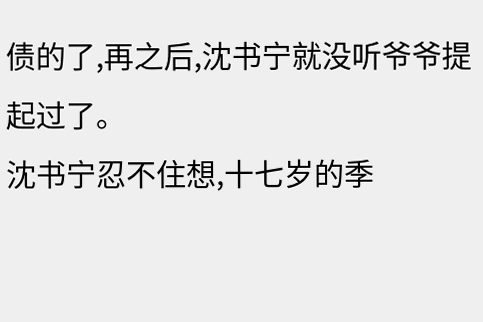债的了,再之后,沈书宁就没听爷爷提起过了。
沈书宁忍不住想,十七岁的季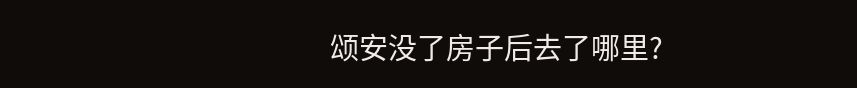颂安没了房子后去了哪里?